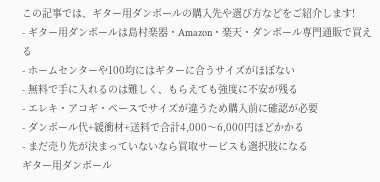この記事では、ギター用ダンボールの購入先や選び方などをご紹介します!
- ギター用ダンボールは島村楽器・Amazon・楽天・ダンボール専門通販で買える
- ホームセンターや100均にはギターに合うサイズがほぼない
- 無料で手に入れるのは難しく、もらえても強度に不安が残る
- エレキ・アコギ・ベースでサイズが違うため購入前に確認が必要
- ダンボール代+緩衝材+送料で合計4,000〜6,000円ほどかかる
- まだ売り先が決まっていないなら買取サービスも選択肢になる
ギター用ダンボール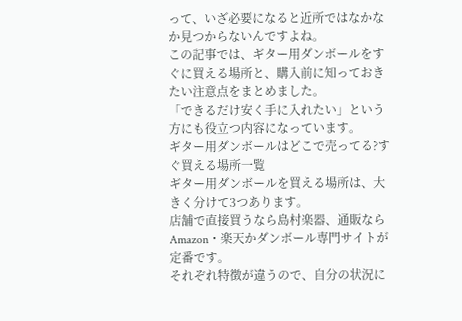って、いざ必要になると近所ではなかなか見つからないんですよね。
この記事では、ギター用ダンボールをすぐに買える場所と、購入前に知っておきたい注意点をまとめました。
「できるだけ安く手に入れたい」という方にも役立つ内容になっています。
ギター用ダンボールはどこで売ってる?すぐ買える場所一覧
ギター用ダンボールを買える場所は、大きく分けて3つあります。
店舗で直接買うなら島村楽器、通販ならAmazon・楽天かダンボール専門サイトが定番です。
それぞれ特徴が違うので、自分の状況に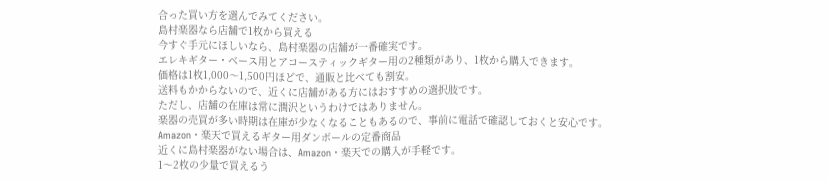合った買い方を選んでみてください。
島村楽器なら店舗で1枚から買える
今すぐ手元にほしいなら、島村楽器の店舗が一番確実です。
エレキギター・ベース用とアコースティックギター用の2種類があり、1枚から購入できます。
価格は1枚1,000〜1,500円ほどで、通販と比べても割安。
送料もかからないので、近くに店舗がある方にはおすすめの選択肢です。
ただし、店舗の在庫は常に潤沢というわけではありません。
楽器の売買が多い時期は在庫が少なくなることもあるので、事前に電話で確認しておくと安心です。
Amazon・楽天で買えるギター用ダンボールの定番商品
近くに島村楽器がない場合は、Amazon・楽天での購入が手軽です。
1〜2枚の少量で買えるう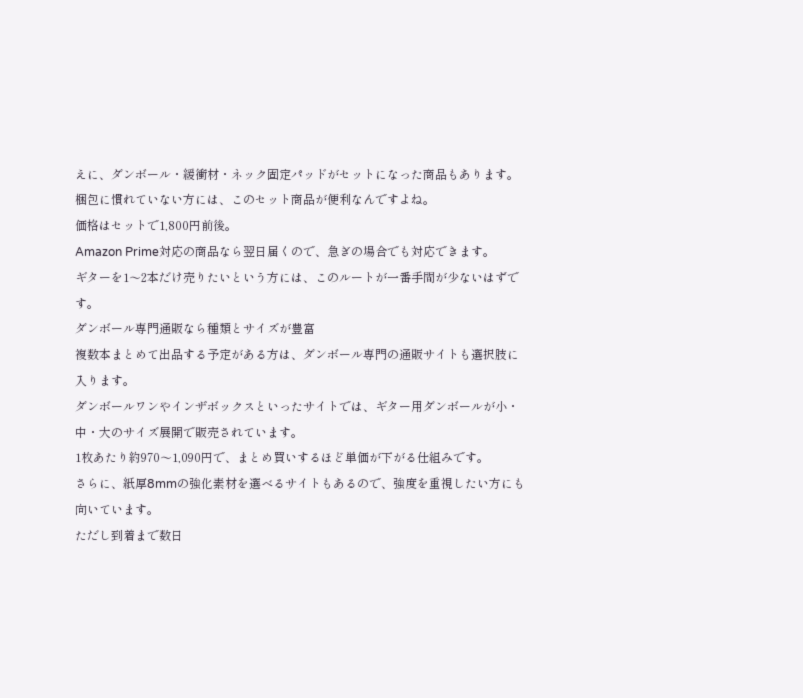えに、ダンボール・緩衝材・ネック固定パッドがセットになった商品もあります。
梱包に慣れていない方には、このセット商品が便利なんですよね。
価格はセットで1,800円前後。
Amazon Prime対応の商品なら翌日届くので、急ぎの場合でも対応できます。
ギターを1〜2本だけ売りたいという方には、このルートが一番手間が少ないはずです。
ダンボール専門通販なら種類とサイズが豊富
複数本まとめて出品する予定がある方は、ダンボール専門の通販サイトも選択肢に入ります。
ダンボールワンやインザボックスといったサイトでは、ギター用ダンボールが小・中・大のサイズ展開で販売されています。
1枚あたり約970〜1,090円で、まとめ買いするほど単価が下がる仕組みです。
さらに、紙厚8mmの強化素材を選べるサイトもあるので、強度を重視したい方にも向いています。
ただし到着まで数日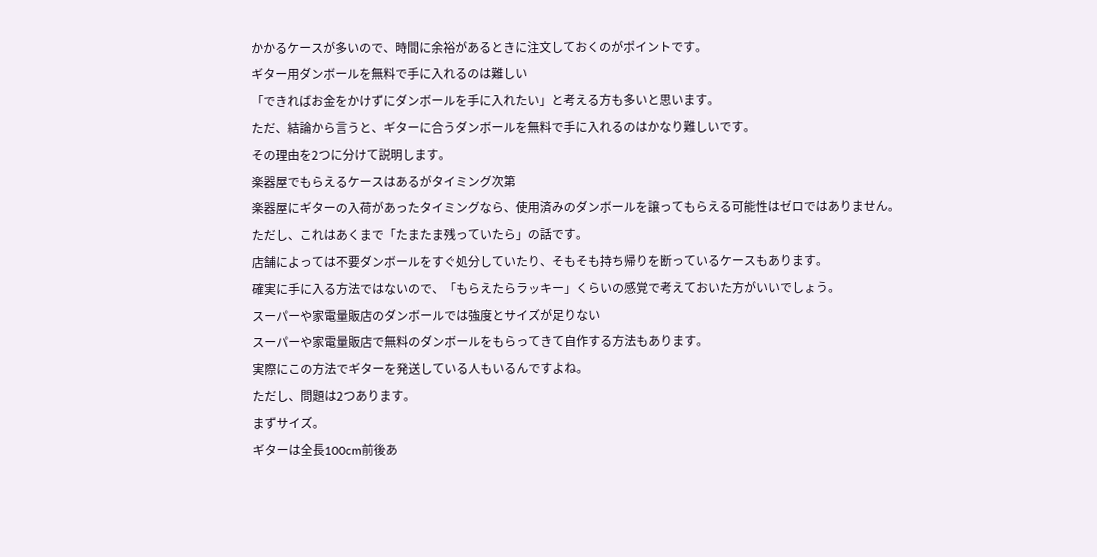かかるケースが多いので、時間に余裕があるときに注文しておくのがポイントです。
ギター用ダンボールを無料で手に入れるのは難しい
「できればお金をかけずにダンボールを手に入れたい」と考える方も多いと思います。
ただ、結論から言うと、ギターに合うダンボールを無料で手に入れるのはかなり難しいです。
その理由を2つに分けて説明します。
楽器屋でもらえるケースはあるがタイミング次第
楽器屋にギターの入荷があったタイミングなら、使用済みのダンボールを譲ってもらえる可能性はゼロではありません。
ただし、これはあくまで「たまたま残っていたら」の話です。
店舗によっては不要ダンボールをすぐ処分していたり、そもそも持ち帰りを断っているケースもあります。
確実に手に入る方法ではないので、「もらえたらラッキー」くらいの感覚で考えておいた方がいいでしょう。
スーパーや家電量販店のダンボールでは強度とサイズが足りない
スーパーや家電量販店で無料のダンボールをもらってきて自作する方法もあります。
実際にこの方法でギターを発送している人もいるんですよね。
ただし、問題は2つあります。
まずサイズ。
ギターは全長100cm前後あ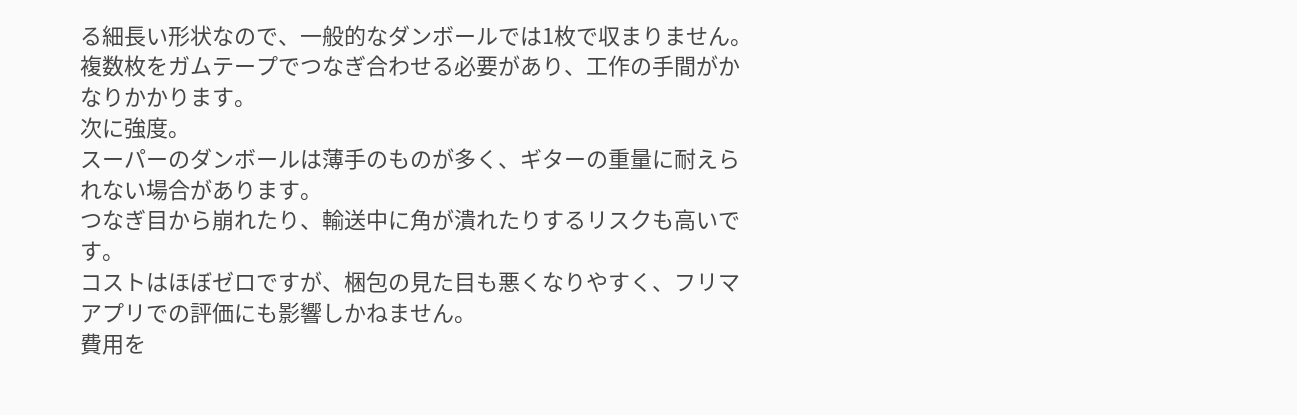る細長い形状なので、一般的なダンボールでは1枚で収まりません。
複数枚をガムテープでつなぎ合わせる必要があり、工作の手間がかなりかかります。
次に強度。
スーパーのダンボールは薄手のものが多く、ギターの重量に耐えられない場合があります。
つなぎ目から崩れたり、輸送中に角が潰れたりするリスクも高いです。
コストはほぼゼロですが、梱包の見た目も悪くなりやすく、フリマアプリでの評価にも影響しかねません。
費用を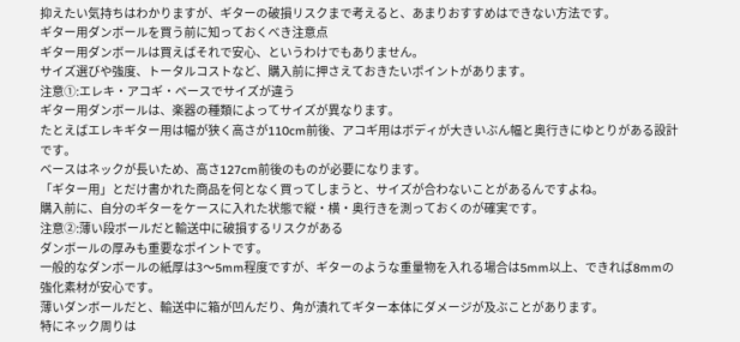抑えたい気持ちはわかりますが、ギターの破損リスクまで考えると、あまりおすすめはできない方法です。
ギター用ダンボールを買う前に知っておくべき注意点
ギター用ダンボールは買えばそれで安心、というわけでもありません。
サイズ選びや強度、トータルコストなど、購入前に押さえておきたいポイントがあります。
注意①:エレキ・アコギ・ベースでサイズが違う
ギター用ダンボールは、楽器の種類によってサイズが異なります。
たとえばエレキギター用は幅が狭く高さが110cm前後、アコギ用はボディが大きいぶん幅と奥行きにゆとりがある設計です。
ベースはネックが長いため、高さ127cm前後のものが必要になります。
「ギター用」とだけ書かれた商品を何となく買ってしまうと、サイズが合わないことがあるんですよね。
購入前に、自分のギターをケースに入れた状態で縦・横・奥行きを測っておくのが確実です。
注意②:薄い段ボールだと輸送中に破損するリスクがある
ダンボールの厚みも重要なポイントです。
一般的なダンボールの紙厚は3〜5mm程度ですが、ギターのような重量物を入れる場合は5mm以上、できれば8mmの強化素材が安心です。
薄いダンボールだと、輸送中に箱が凹んだり、角が潰れてギター本体にダメージが及ぶことがあります。
特にネック周りは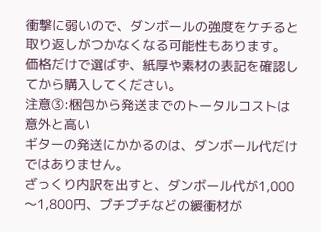衝撃に弱いので、ダンボールの強度をケチると取り返しがつかなくなる可能性もあります。
価格だけで選ばず、紙厚や素材の表記を確認してから購入してください。
注意③:梱包から発送までのトータルコストは意外と高い
ギターの発送にかかるのは、ダンボール代だけではありません。
ざっくり内訳を出すと、ダンボール代が1,000〜1,800円、プチプチなどの緩衝材が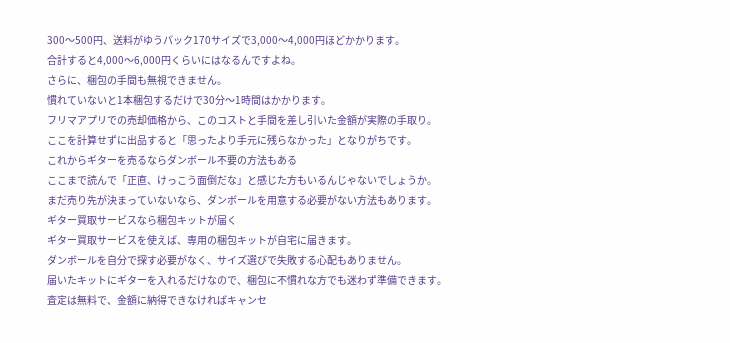300〜500円、送料がゆうパック170サイズで3,000〜4,000円ほどかかります。
合計すると4,000〜6,000円くらいにはなるんですよね。
さらに、梱包の手間も無視できません。
慣れていないと1本梱包するだけで30分〜1時間はかかります。
フリマアプリでの売却価格から、このコストと手間を差し引いた金額が実際の手取り。
ここを計算せずに出品すると「思ったより手元に残らなかった」となりがちです。
これからギターを売るならダンボール不要の方法もある
ここまで読んで「正直、けっこう面倒だな」と感じた方もいるんじゃないでしょうか。
まだ売り先が決まっていないなら、ダンボールを用意する必要がない方法もあります。
ギター買取サービスなら梱包キットが届く
ギター買取サービスを使えば、専用の梱包キットが自宅に届きます。
ダンボールを自分で探す必要がなく、サイズ選びで失敗する心配もありません。
届いたキットにギターを入れるだけなので、梱包に不慣れな方でも迷わず準備できます。
査定は無料で、金額に納得できなければキャンセ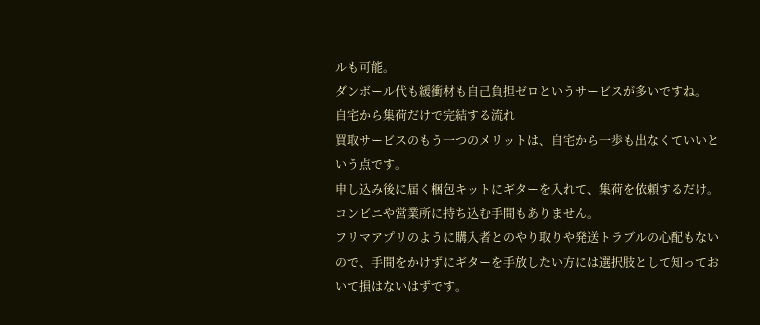ルも可能。
ダンボール代も緩衝材も自己負担ゼロというサービスが多いですね。
自宅から集荷だけで完結する流れ
買取サービスのもう一つのメリットは、自宅から一歩も出なくていいという点です。
申し込み後に届く梱包キットにギターを入れて、集荷を依頼するだけ。
コンビニや営業所に持ち込む手間もありません。
フリマアプリのように購入者とのやり取りや発送トラブルの心配もないので、手間をかけずにギターを手放したい方には選択肢として知っておいて損はないはずです。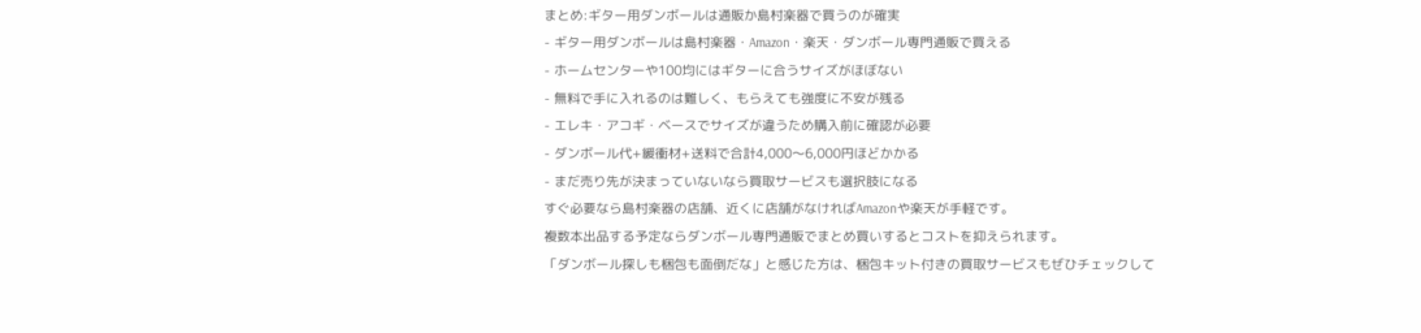まとめ:ギター用ダンボールは通販か島村楽器で買うのが確実
- ギター用ダンボールは島村楽器・Amazon・楽天・ダンボール専門通販で買える
- ホームセンターや100均にはギターに合うサイズがほぼない
- 無料で手に入れるのは難しく、もらえても強度に不安が残る
- エレキ・アコギ・ベースでサイズが違うため購入前に確認が必要
- ダンボール代+緩衝材+送料で合計4,000〜6,000円ほどかかる
- まだ売り先が決まっていないなら買取サービスも選択肢になる
すぐ必要なら島村楽器の店舗、近くに店舗がなければAmazonや楽天が手軽です。
複数本出品する予定ならダンボール専門通販でまとめ買いするとコストを抑えられます。
「ダンボール探しも梱包も面倒だな」と感じた方は、梱包キット付きの買取サービスもぜひチェックして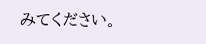みてください。